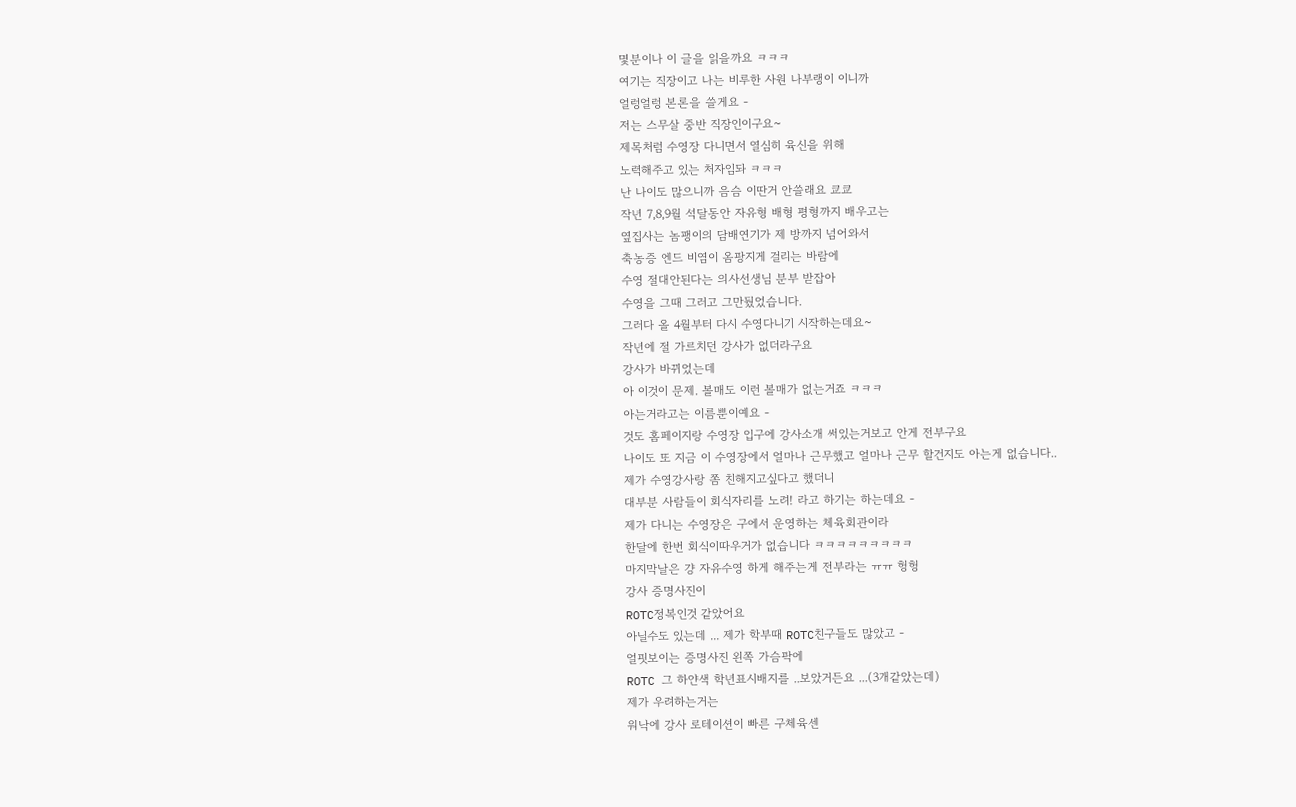몇분이나 이 글을 읽을까요 ㅋㅋㅋ
여기는 직장이고 나는 비루한 사원 나부랭이 이니까
얼렁얼렁 본론을 쓸게요 -
저는 스무살 중반 직장인이구요~
제목처럼 수영장 다니면서 열심히 육신을 위해
노력해주고 있는 처자임돠 ㅋㅋㅋ
난 나이도 많으니까 음슴 이딴거 안쓸래요 쿄쿄
작년 7,8,9월 석달동안 자유형 배형 평형까지 배우고는
옆집사는 놈팽이의 담배연기가 제 방까지 넘어와서
축농증 엔드 비염이 옴팡지게 걸리는 바람에
수영 절대안된다는 의사선생님 분부 받잡아
수영을 그때 그러고 그만뒀었습니다.
그러다 올 4월부터 다시 수영다니기 시작하는데요~
작년에 절 가르치던 강사가 없더라구요
강사가 바뀌었는데
아 이것이 문제. 볼매도 이런 볼매가 없는거죠 ㅋㅋㅋ
아는거라고는 이름뿐이예요 -
것도 홈페이지랑 수영장 입구에 강사소개 써있는거보고 안게 전부구요
나이도 또 지금 이 수영장에서 얼마나 근무했고 얼마나 근무 할건지도 아는게 없습니다..
제가 수영강사랑 쫌 친해지고싶다고 했더니
대부분 사람들이 회식자리를 노려! 라고 하기는 하는데요 -
제가 다니는 수영장은 구에서 운영하는 체육회관이라
한달에 한번 회식이따우거가 없습니다 ㅋㅋㅋㅋㅋㅋㅋㅋㅋ
마지막날은 걍 자유수영 하게 해주는게 전부라는 ㅠㅠ 헝헝
강사 증명사진이
ROTC정복인것 같았어요
아닐수도 있는데 ... 제가 학부때 ROTC친구들도 많았고 -
얼핏보이는 증명사진 왼쪽 가슴팍에
ROTC 그 하얀색 학년표시배지를 ..보았거든요 ...(3개같았는데)
제가 우려하는거는
워낙에 강사 로테이션이 빠른 구체육센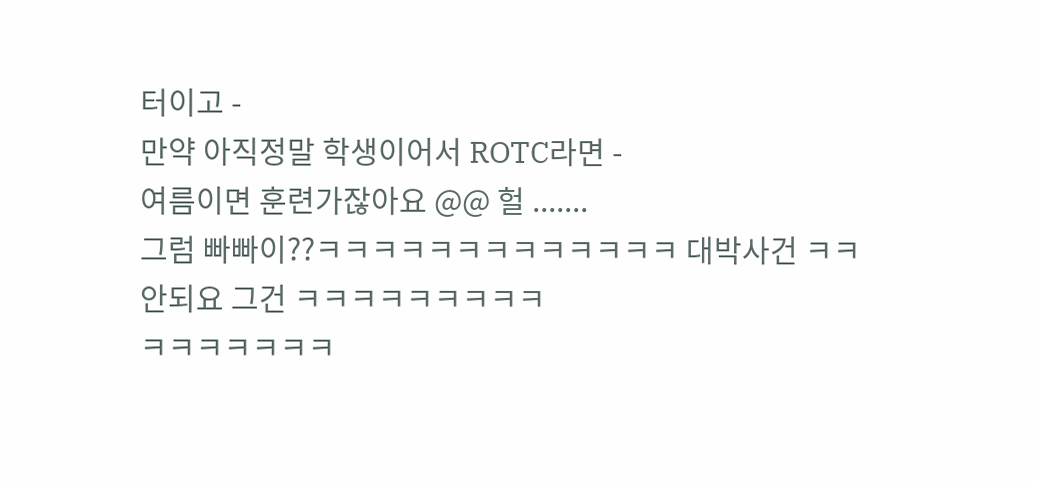터이고 -
만약 아직정말 학생이어서 ROTC라면 -
여름이면 훈련가잖아요 @@ 헐 .......
그럼 빠빠이??ㅋㅋㅋㅋㅋㅋㅋㅋㅋㅋㅋㅋㅋ 대박사건 ㅋㅋ
안되요 그건 ㅋㅋㅋㅋㅋㅋㅋㅋㅋ
ㅋㅋㅋㅋㅋㅋㅋ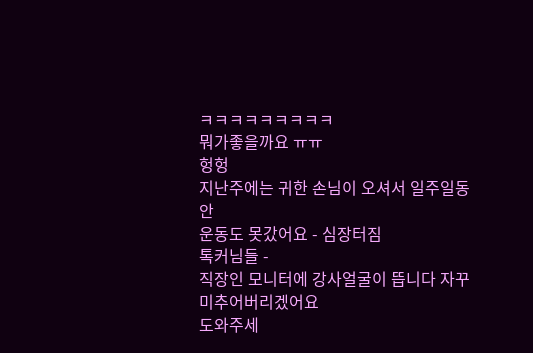ㅋㅋㅋㅋㅋㅋㅋㅋㅋ
뭐가좋을까요 ㅠㅠ
헝헝
지난주에는 귀한 손님이 오셔서 일주일동안
운동도 못갔어요 - 심장터짐
톡커님들 -
직장인 모니터에 강사얼굴이 뜹니다 자꾸
미추어버리겠어요
도와주세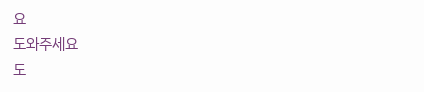요
도와주세요
도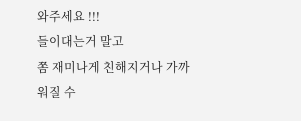와주세요 !!!
들이대는거 말고
쫌 재미나게 친해지거나 가까워질 수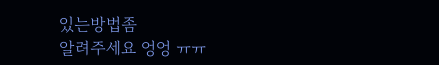있는방법좀
알려주세요 엉엉 ㅠㅠ